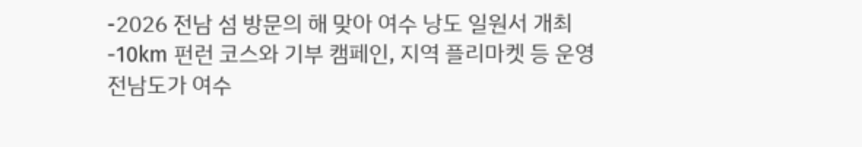-2026 전남 섬 방문의 해 맞아 여수 낭도 일원서 개최
-10km 펀런 코스와 기부 캠페인, 지역 플리마켓 등 운영
전남도가 여수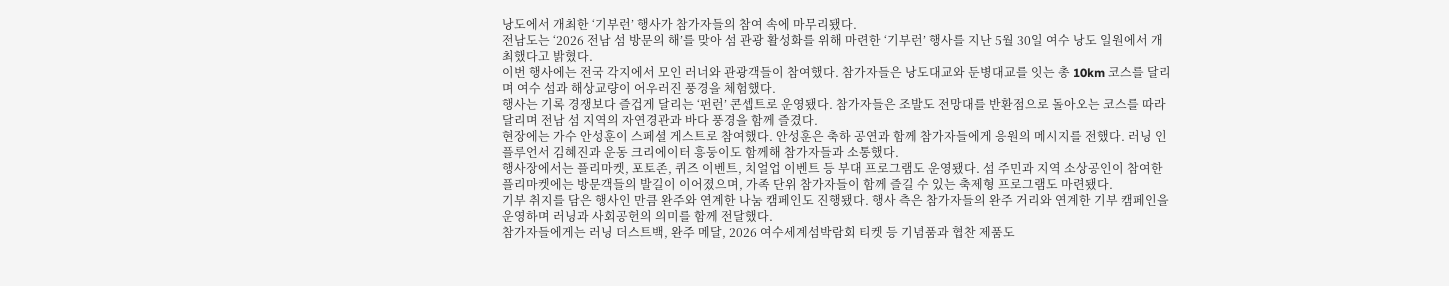낭도에서 개최한 ‘기부런’ 행사가 참가자들의 참여 속에 마무리됐다.
전남도는 ‘2026 전남 섬 방문의 해’를 맞아 섬 관광 활성화를 위해 마련한 ‘기부런’ 행사를 지난 5월 30일 여수 낭도 일원에서 개최했다고 밝혔다.
이번 행사에는 전국 각지에서 모인 러너와 관광객들이 참여했다. 참가자들은 낭도대교와 둔병대교를 잇는 총 10km 코스를 달리며 여수 섬과 해상교량이 어우러진 풍경을 체험했다.
행사는 기록 경쟁보다 즐겁게 달리는 ‘펀런’ 콘셉트로 운영됐다. 참가자들은 조발도 전망대를 반환점으로 돌아오는 코스를 따라 달리며 전남 섬 지역의 자연경관과 바다 풍경을 함께 즐겼다.
현장에는 가수 안성훈이 스페셜 게스트로 참여했다. 안성훈은 축하 공연과 함께 참가자들에게 응원의 메시지를 전했다. 러닝 인플루언서 김혜진과 운동 크리에이터 흥둥이도 함께해 참가자들과 소통했다.
행사장에서는 플리마켓, 포토존, 퀴즈 이벤트, 치얼업 이벤트 등 부대 프로그램도 운영됐다. 섬 주민과 지역 소상공인이 참여한 플리마켓에는 방문객들의 발길이 이어졌으며, 가족 단위 참가자들이 함께 즐길 수 있는 축제형 프로그램도 마련됐다.
기부 취지를 담은 행사인 만큼 완주와 연계한 나눔 캠페인도 진행됐다. 행사 측은 참가자들의 완주 거리와 연계한 기부 캠페인을 운영하며 러닝과 사회공헌의 의미를 함께 전달했다.
참가자들에게는 러닝 더스트백, 완주 메달, 2026 여수세계섬박람회 티켓 등 기념품과 협찬 제품도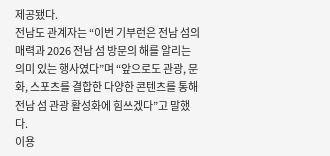제공됐다.
전남도 관계자는 “이번 기부런은 전남 섬의 매력과 2026 전남 섬 방문의 해를 알리는 의미 있는 행사였다”며 “앞으로도 관광, 문화, 스포츠를 결합한 다양한 콘텐츠를 통해 전남 섬 관광 활성화에 힘쓰겠다”고 말했다.
이용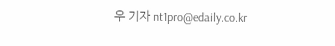우 기자 nt1pro@edaily.co.kr